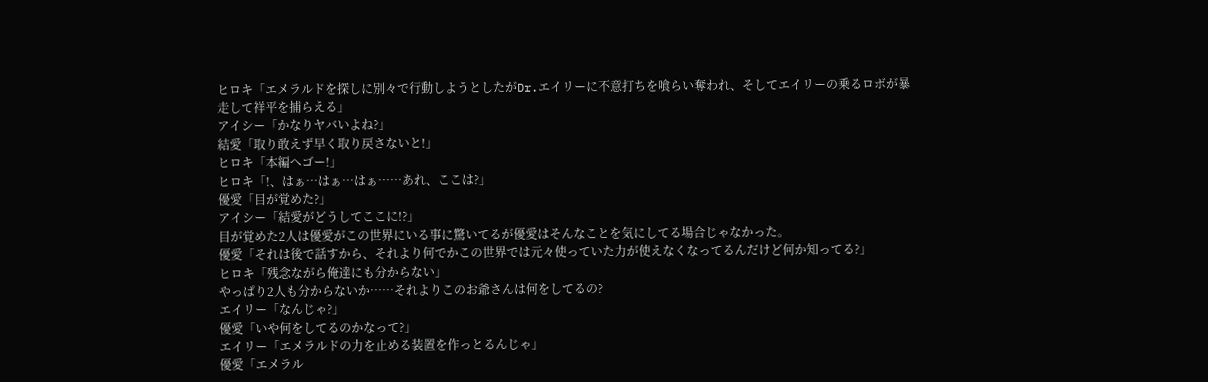ヒロキ「エメラルドを探しに別々で行動しようとしたがDr.エイリーに不意打ちを喰らい奪われ、そしてエイリーの乗るロボが暴走して祥平を捕らえる」
アイシー「かなりヤバいよね?」
結愛「取り敢えず早く取り戻さないと!」
ヒロキ「本編へゴー!」
ヒロキ「!、はぁ…はぁ…はぁ……あれ、ここは?」
優愛「目が覚めた?」
アイシー「結愛がどうしてここに!?」
目が覚めた2人は優愛がこの世界にいる事に驚いてるが優愛はそんなことを気にしてる場合じゃなかった。
優愛「それは後で話すから、それより何でかこの世界では元々使っていた力が使えなくなってるんだけど何か知ってる?」
ヒロキ「残念ながら俺達にも分からない」
やっぱり2人も分からないか……それよりこのお爺さんは何をしてるの?
エイリー「なんじゃ?」
優愛「いや何をしてるのかなって?」
エイリー「エメラルドの力を止める装置を作っとるんじゃ」
優愛「エメラル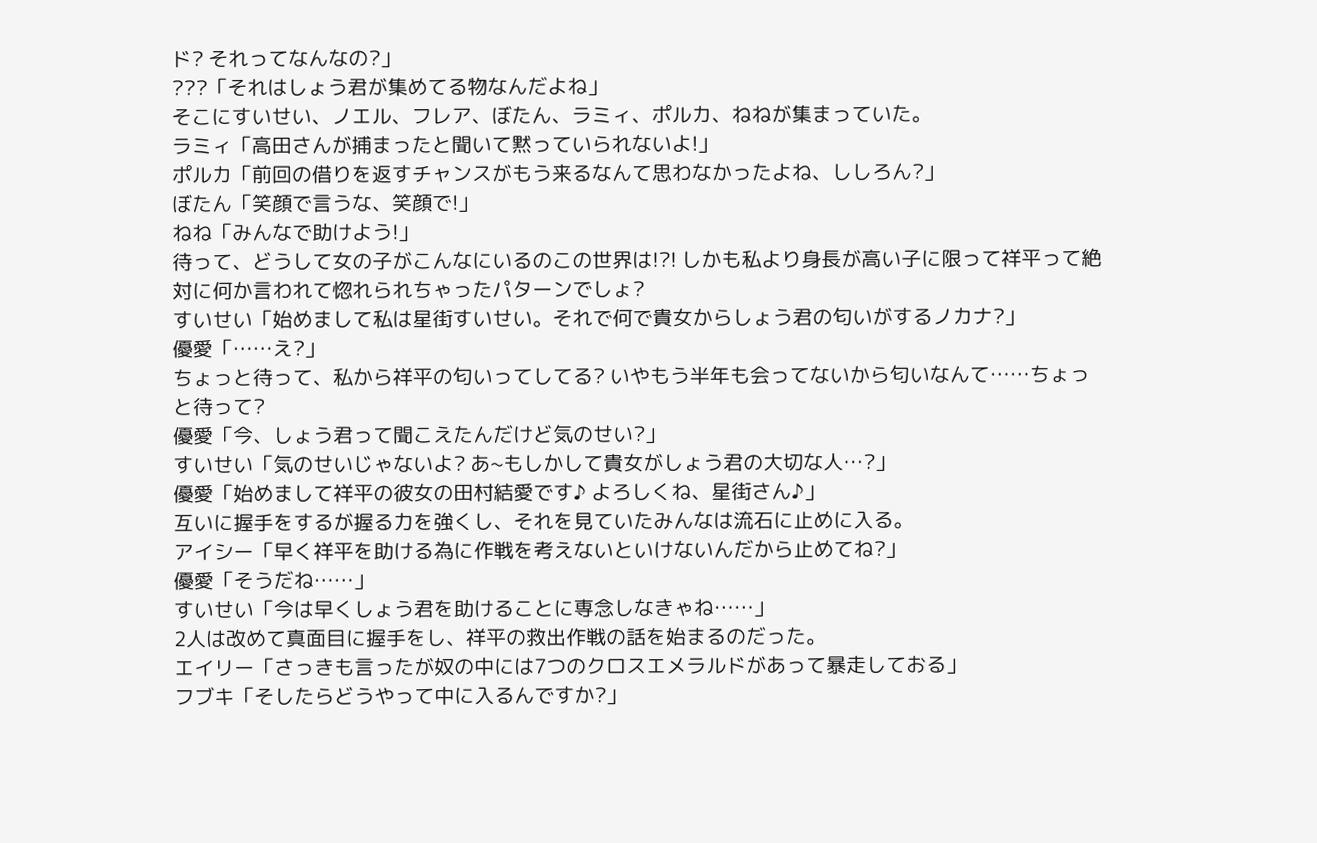ド? それってなんなの?」
???「それはしょう君が集めてる物なんだよね」
そこにすいせい、ノエル、フレア、ぼたん、ラミィ、ポルカ、ねねが集まっていた。
ラミィ「高田さんが捕まったと聞いて黙っていられないよ!」
ポルカ「前回の借りを返すチャンスがもう来るなんて思わなかったよね、ししろん?」
ぼたん「笑顔で言うな、笑顔で!」
ねね「みんなで助けよう!」
待って、どうして女の子がこんなにいるのこの世界は!?! しかも私より身長が高い子に限って祥平って絶対に何か言われて惚れられちゃったパターンでしょ?
すいせい「始めまして私は星街すいせい。それで何で貴女からしょう君の匂いがするノカナ?」
優愛「……え?」
ちょっと待って、私から祥平の匂いってしてる? いやもう半年も会ってないから匂いなんて……ちょっと待って?
優愛「今、しょう君って聞こえたんだけど気のせい?」
すいせい「気のせいじゃないよ? あ~もしかして貴女がしょう君の大切な人…?」
優愛「始めまして祥平の彼女の田村結愛です♪ よろしくね、星街さん♪」
互いに握手をするが握る力を強くし、それを見ていたみんなは流石に止めに入る。
アイシー「早く祥平を助ける為に作戦を考えないといけないんだから止めてね?」
優愛「そうだね……」
すいせい「今は早くしょう君を助けることに専念しなきゃね……」
2人は改めて真面目に握手をし、祥平の救出作戦の話を始まるのだった。
エイリー「さっきも言ったが奴の中には7つのクロスエメラルドがあって暴走しておる」
フブキ「そしたらどうやって中に入るんですか?」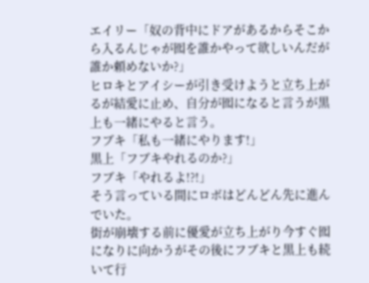エイリー「奴の背中にドアがあるからそこから入るんじゃが囮を誰かやって欲しいんだが誰か頼めないか?」
ヒロキとアイシーが引き受けようと立ち上がるが結愛に止め、自分が囮になると言うが黒上も一緒にやると言う。
フブキ「私も一緒にやります!」
黒上「フブキやれるのか?」
フブキ「やれるよ!?!」
そう言っている間にロボはどんどん先に進んでいた。
街が崩壊する前に優愛が立ち上がり今すぐ囮になりに向かうがその後にフブキと黒上も続いて行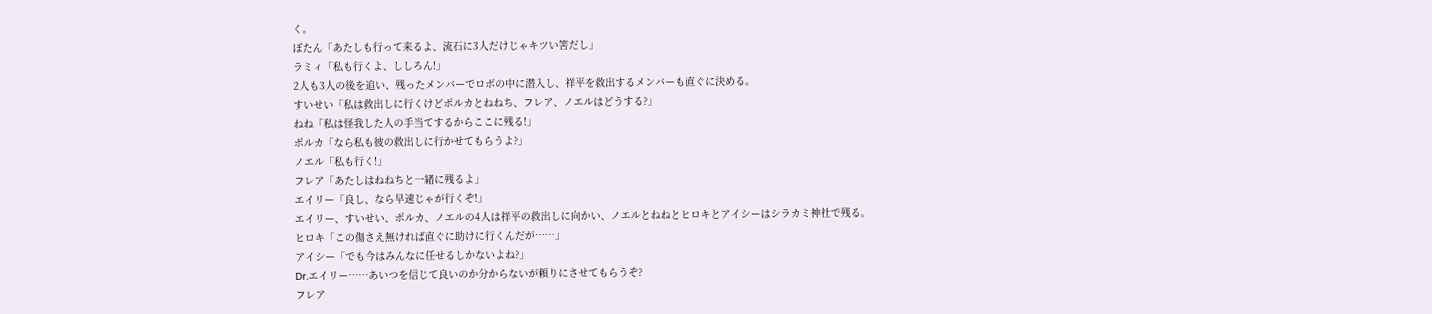く。
ぼたん「あたしも行って来るよ、流石に3人だけじゃキツい筈だし」
ラミィ「私も行くよ、ししろん!」
2人も3人の後を追い、残ったメンバーでロボの中に潜入し、祥平を救出するメンバーも直ぐに決める。
すいせい「私は救出しに行くけどポルカとねねち、フレア、ノエルはどうする?」
ねね「私は怪我した人の手当てするからここに残る!」
ポルカ「なら私も彼の救出しに行かせてもらうよ?」
ノエル「私も行く!」
フレア「あたしはねねちと一緒に残るよ」
エイリー「良し、なら早速じゃが行くぞ!」
エイリー、すいせい、ポルカ、ノエルの4人は祥平の救出しに向かい、ノエルとねねとヒロキとアイシーはシラカミ神社で残る。
ヒロキ「この傷さえ無ければ直ぐに助けに行くんだが……」
アイシー「でも今はみんなに任せるしかないよね?」
Dr.エイリー……あいつを信じて良いのか分からないが頼りにさせてもらうぞ?
フレア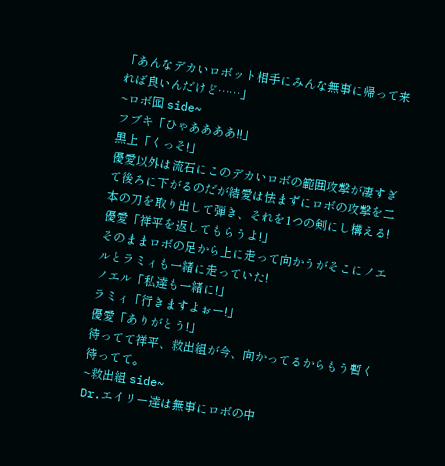「あんなデカいロボット相手にみんな無事に帰って来れば良いんだけど……」
~ロボ囮 side~
フブキ「ひゃああああ!!」
黒上「くっそ!」
優愛以外は流石にこのデカいロボの範囲攻撃が凄すぎて後ろに下がるのだが結愛は怯まずにロボの攻撃を二本の刀を取り出して弾き、それを1つの剣にし構える!
優愛「祥平を返してもらうよ!」
そのままロボの足から上に走って向かうがそこにノエルとラミィも一緒に走っていた!
ノエル「私達も一緒に!」
ラミィ「行きますよぉー!」
優愛「ありがとう!」
待ってて祥平、救出組が今、向かってるからもう暫く待ってて。
~救出組 side~
Dr.エイリー達は無事にロボの中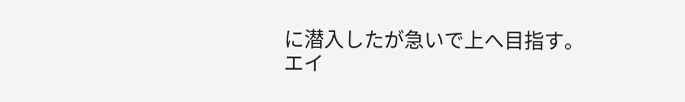に潜入したが急いで上へ目指す。
エイ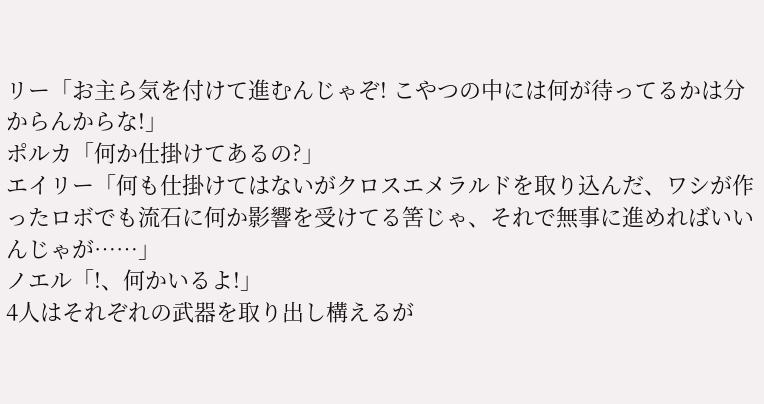リー「お主ら気を付けて進むんじゃぞ! こやつの中には何が待ってるかは分からんからな!」
ポルカ「何か仕掛けてあるの?」
エイリー「何も仕掛けてはないがクロスエメラルドを取り込んだ、ワシが作ったロボでも流石に何か影響を受けてる筈じゃ、それで無事に進めればいいんじゃが……」
ノエル「!、何かいるよ!」
4人はそれぞれの武器を取り出し構えるが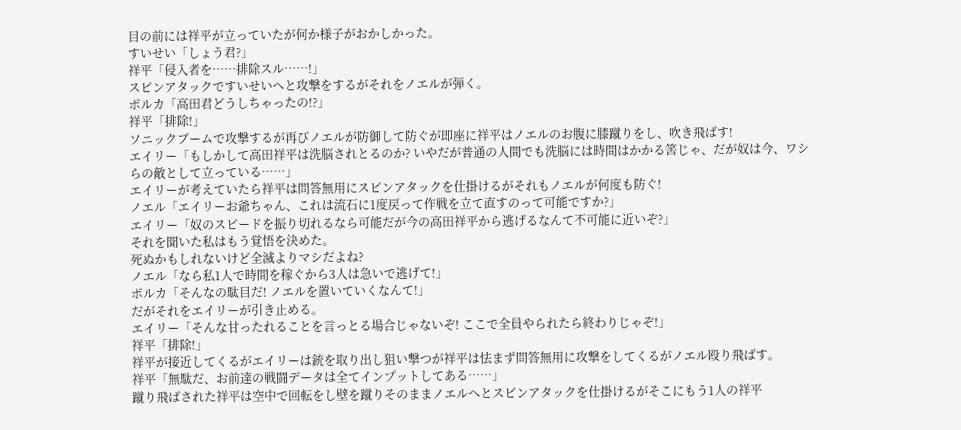目の前には祥平が立っていたが何か様子がおかしかった。
すいせい「しょう君?」
祥平「侵入者を……排除スル……!」
スピンアタックですいせいへと攻撃をするがそれをノエルが弾く。
ポルカ「高田君どうしちゃったの!?」
祥平「排除!」
ソニックブームで攻撃するが再びノエルが防御して防ぐが即座に祥平はノエルのお腹に膝蹴りをし、吹き飛ばす!
エイリー「もしかして高田祥平は洗脳されとるのか? いやだが普通の人間でも洗脳には時間はかかる筈じゃ、だが奴は今、ワシらの敵として立っている……」
エイリーが考えていたら祥平は問答無用にスピンアタックを仕掛けるがそれもノエルが何度も防ぐ!
ノエル「エイリーお爺ちゃん、これは流石に1度戻って作戦を立て直すのって可能ですか?」
エイリー「奴のスピードを振り切れるなら可能だが今の高田祥平から逃げるなんて不可能に近いぞ?」
それを聞いた私はもう覚悟を決めた。
死ぬかもしれないけど全滅よりマシだよね?
ノエル「なら私1人で時間を稼ぐから3人は急いで逃げて!」
ポルカ「そんなの駄目だ! ノエルを置いていくなんて!」
だがそれをエイリーが引き止める。
エイリー「そんな甘ったれることを言っとる場合じゃないぞ! ここで全員やられたら終わりじゃぞ!」
祥平「排除!」
祥平が接近してくるがエイリーは銃を取り出し狙い撃つが祥平は怯まず問答無用に攻撃をしてくるがノエル殴り飛ばす。
祥平「無駄だ、お前達の戦闘データは全てインプットしてある……」
蹴り飛ばされた祥平は空中で回転をし壁を蹴りそのままノエルへとスピンアタックを仕掛けるがそこにもう1人の祥平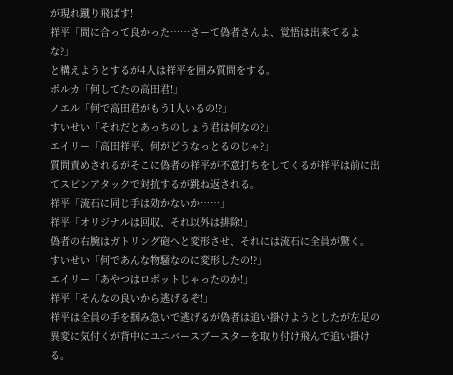が現れ蹴り飛ばす!
祥平「間に合って良かった……さーて偽者さんよ、覚悟は出来てるよな?」
と構えようとするが4人は祥平を囲み質問をする。
ポルカ「何してたの高田君!」
ノエル「何で高田君がもう1人いるの!?」
すいせい「それだとあっちのしょう君は何なの?」
エイリー「高田祥平、何がどうなっとるのじゃ?」
質問責めされるがそこに偽者の祥平が不意打ちをしてくるが祥平は前に出てスピンアタックで対抗するが跳ね返される。
祥平「流石に同じ手は効かないか……」
祥平「オリジナルは回収、それ以外は排除!」
偽者の右腕はガトリング砲へと変形させ、それには流石に全員が驚く。
すいせい「何であんな物騒なのに変形したの!?」
エイリー「あやつはロボットじゃったのか!」
祥平「そんなの良いから逃げるぞ!」
祥平は全員の手を掴み急いで逃げるが偽者は追い掛けようとしたが左足の異変に気付くが背中にユニバースブースターを取り付け飛んで追い掛ける。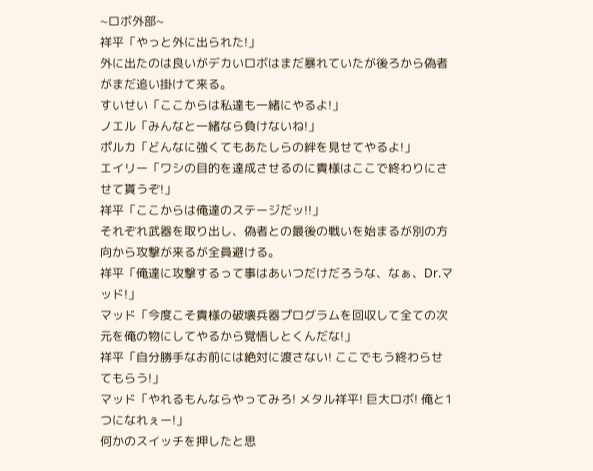~ロボ外部~
祥平「やっと外に出られた!」
外に出たのは良いがデカいロボはまだ暴れていたが後ろから偽者がまだ追い掛けて来る。
すいせい「ここからは私達も一緒にやるよ!」
ノエル「みんなと一緒なら負けないね!」
ポルカ「どんなに強くてもあたしらの絆を見せてやるよ!」
エイリー「ワシの目的を達成させるのに貴様はここで終わりにさせて貰うぞ!」
祥平「ここからは俺達のステージだッ!!」
それぞれ武器を取り出し、偽者との最後の戦いを始まるが別の方向から攻撃が来るが全員避ける。
祥平「俺達に攻撃するって事はあいつだけだろうな、なぁ、Dr.マッド!」
マッド「今度こそ貴様の破壊兵器プログラムを回収して全ての次元を俺の物にしてやるから覚悟しとくんだな!」
祥平「自分勝手なお前には絶対に渡さない! ここでもう終わらせてもらう!」
マッド「やれるもんならやってみろ! メタル祥平! 巨大ロボ! 俺と1つになれぇー!」
何かのスイッチを押したと思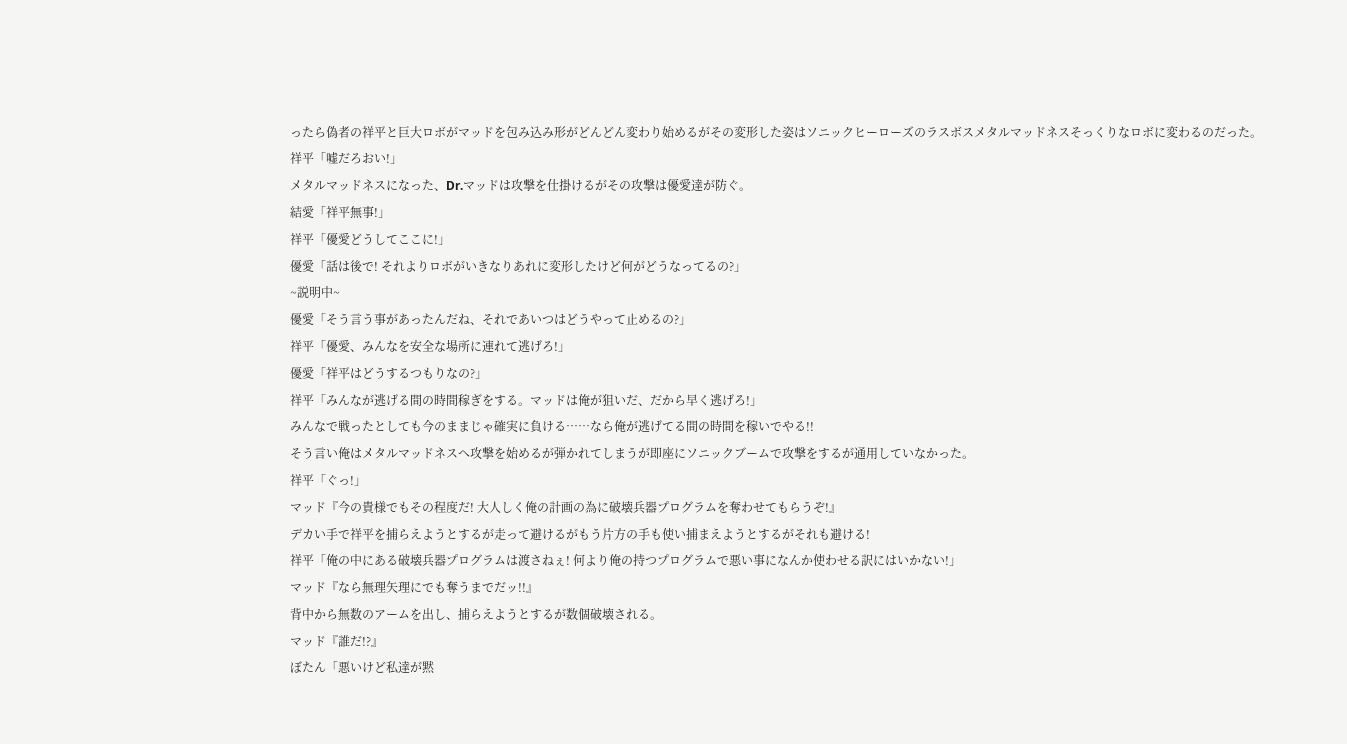ったら偽者の祥平と巨大ロボがマッドを包み込み形がどんどん変わり始めるがその変形した姿はソニックヒーローズのラスボスメタルマッドネスそっくりなロボに変わるのだった。
祥平「嘘だろおい!」
メタルマッドネスになった、Dr.マッドは攻撃を仕掛けるがその攻撃は優愛達が防ぐ。
結愛「祥平無事!」
祥平「優愛どうしてここに!」
優愛「話は後で! それよりロボがいきなりあれに変形したけど何がどうなってるの?」
~説明中~
優愛「そう言う事があったんだね、それであいつはどうやって止めるの?」
祥平「優愛、みんなを安全な場所に連れて逃げろ!」
優愛「祥平はどうするつもりなの?」
祥平「みんなが逃げる間の時間稼ぎをする。マッドは俺が狙いだ、だから早く逃げろ!」
みんなで戦ったとしても今のままじゃ確実に負ける……なら俺が逃げてる間の時間を稼いでやる!!
そう言い俺はメタルマッドネスへ攻撃を始めるが弾かれてしまうが即座にソニックブームで攻撃をするが通用していなかった。
祥平「ぐっ!」
マッド『今の貴様でもその程度だ! 大人しく俺の計画の為に破壊兵器プログラムを奪わせてもらうぞ!』
デカい手で祥平を捕らえようとするが走って避けるがもう片方の手も使い捕まえようとするがそれも避ける!
祥平「俺の中にある破壊兵器プログラムは渡さねぇ! 何より俺の持つプログラムで悪い事になんか使わせる訳にはいかない!」
マッド『なら無理矢理にでも奪うまでだッ!!』
背中から無数のアームを出し、捕らえようとするが数個破壊される。
マッド『誰だ!?』
ぼたん「悪いけど私達が黙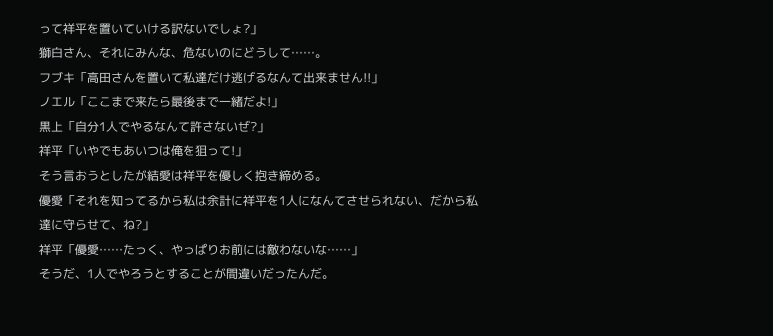って祥平を置いていける訳ないでしょ?」
獅白さん、それにみんな、危ないのにどうして……。
フブキ「高田さんを置いて私達だけ逃げるなんて出来ません!!」
ノエル「ここまで来たら最後まで一緒だよ!」
黒上「自分1人でやるなんて許さないぜ?」
祥平「いやでもあいつは俺を狙って!」
そう言おうとしたが結愛は祥平を優しく抱き締める。
優愛「それを知ってるから私は余計に祥平を1人になんてさせられない、だから私達に守らせて、ね?」
祥平「優愛……たっく、やっぱりお前には敵わないな……」
そうだ、1人でやろうとすることが間違いだったんだ。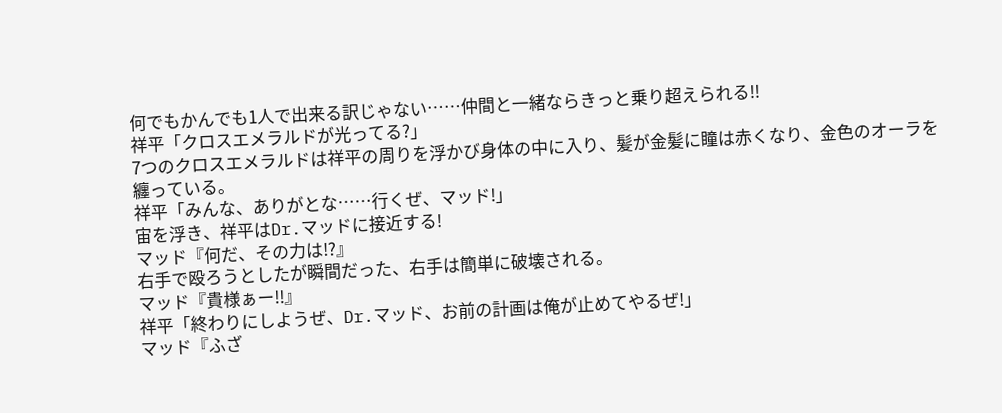何でもかんでも1人で出来る訳じゃない……仲間と一緒ならきっと乗り超えられる!!
祥平「クロスエメラルドが光ってる?」
7つのクロスエメラルドは祥平の周りを浮かび身体の中に入り、髪が金髪に瞳は赤くなり、金色のオーラを纏っている。
祥平「みんな、ありがとな……行くぜ、マッド!」
宙を浮き、祥平はDr.マッドに接近する!
マッド『何だ、その力は!?』
右手で殴ろうとしたが瞬間だった、右手は簡単に破壊される。
マッド『貴様ぁー!!』
祥平「終わりにしようぜ、Dr.マッド、お前の計画は俺が止めてやるぜ!」
マッド『ふざ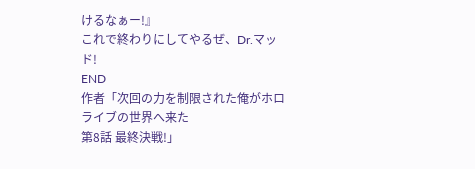けるなぁー!』
これで終わりにしてやるぜ、Dr.マッド!
END
作者「次回の力を制限された俺がホロライブの世界へ来た
第8話 最終決戦!」